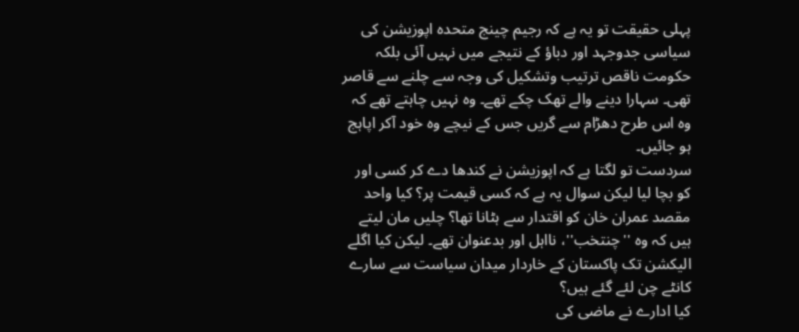پہلی حقیقت تو یہ ہے کہ رجیم چینج متحدہ اپوزیشن کی سیاسی جدوجہد اور دباؤ کے نتیجے میں نہیں آئی بلکہ حکومت ناقص ترتیب وتشکیل کی وجہ سے چلنے سے قاصر تھی۔ سہارا دینے والے تھک چکے تھے۔ وہ نہیں چاہتے تھے کہ وہ اس طرح دھڑام سے گریں جس کے نیچے وہ خود آکر اپاہج ہو جائیں۔
سردست تو لگتا ہے کہ اپوزیشن نے کندھا دے کر کسی اور کو بچا لیا لیکن سوال یہ ہے کہ کسی قیمت پر؟ کیا واحد مقصد عمران خان کو اقتدار سے ہٹانا تھا؟ چلیں مان لیتے ہیں کہ وہ ''چنتخب''، نااہل اور بدعنوان تھے۔ لیکن کیا اگلے الیکشن تک پاکستان کے خاردار میدان سیاست سے سارے کانٹے چن لئے گئے ہیں؟
کیا ادارے نے ماضی کی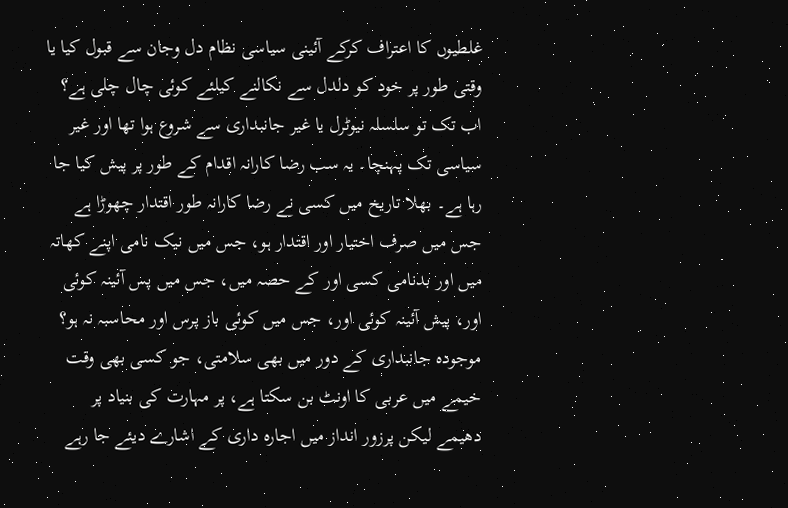غلطیوں کا اعتراف کرکے آئینی سیاسی نظام دل وجان سے قبول کیا یا وقتی طور پر خود کو دلدل سے نکالنے کیلئے کوئی چال چلی ہے؟
اب تک تو سلسلہ نیوٹرل یا غیر جانبداری سے شروع ہوا تھا اور غیر سیاسی تک پہنچا۔ یہ سب رضا کارانہ اقدام کے طور پر پیش کیا جا رہا ہے۔ بھلا تاریخ میں کسی نے رضا کارانہ طور اقتدار چھوڑا ہے جس میں صرف اختیار اور اقتدار ہو، جس میں نیک نامی اپنے کھاتہ میں اور بدنامی کسی اور کے حصہ میں، جس میں پس آئینہ کوئی اور، پیش آئینہ کوئی اور، جس میں کوئی باز پرس اور محاسبہ نہ ہو؟
موجودہ جانبداری کے دور میں بھی سلامتی، جو کسی بھی وقت خیمے میں عربی کا اونٹ بن سکتا ہے، پر مہارت کی بنیاد پر دھیمے لیکن پرزور انداز میں اجارہ داری کے اشارے دیئے جا رہے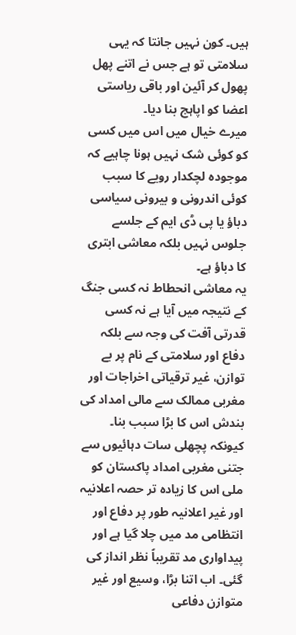ہیں۔ کون نہیں جانتا کہ یہی سلامتی تو ہے جس نے اتنے پھل پھول کر آئین اور باقی ریاستی اعضا کو اپاہج بنا دیا۔
میرے خیال میں اس میں کسی کو کوئی شک نہیں ہونا چاہیے کہ موجودہ لچکدار رویے کا سبب کوئی اندرونی و بیرونی سیاسی دباؤ یا پی ڈی ایم کے جلسے جلوس نہیں بلکہ معاشی ابتری کا دباؤ ہے۔
یہ معاشی انحطاط نہ کسی جنگ کے نتیجہ میں آیا ہے نہ کسی قدرتی آفت کی وجہ سے بلکہ دفاع اور سلامتی کے نام پر بے توازن، غیر ترقیاتی اخراجات اور مغربی ممالک سے مالی امداد کی بندش اس کا بڑا سبب بنا۔ کیونکہ پچھلی سات دہائیوں سے جتنی مغربی امداد پاکستان کو ملی اس کا زیادہ تر حصہ اعلانیہ اور غیر اعلانیہ طور پر دفاع اور انتظامی مد میں چلا گیا ہے اور پیداواری مد تقریباً نظر انداز کی گئی۔ اب اتنا بڑا، وسیع اور غیر متوازن دفاعی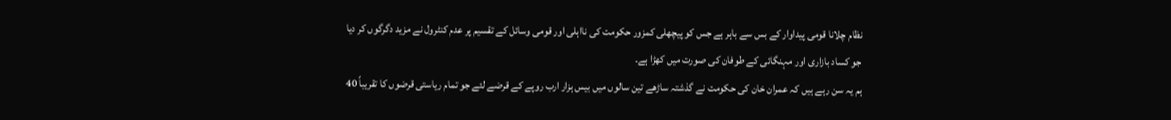نظام چلانا قومی پیداوار کے بس سے باہر ہے جس کو پیچھلی کمزور حکومت کی نااہلی اور قومی وسائل کے تقسیم پر عدم کنٹرول نے مزید دگرگوں کر دیا جو کساد بازاری اور مہنگائی کے طوفان کی صورت میں کھڑا ہے۔
ہم یہ سن رہے ہیں کہ عمران خان کی حکومت نے گذشتہ ساڑھے تین سالوں میں بیس ہزار ارب روپے کے قرضے لئے جو تمام ریاستی قرضوں کا تقریباً 40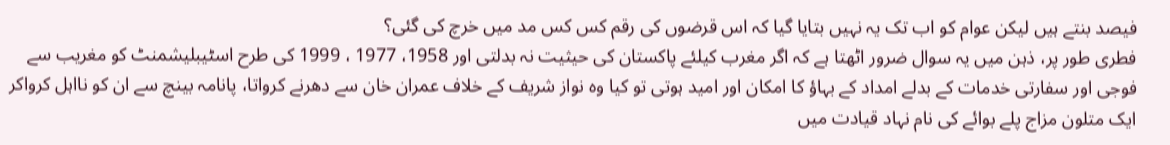فیصد بنتے ہیں لیکن عوام کو اب تک یہ نہیں بتایا گیا کہ اس قرضوں کی رقم کس کس مد میں خرچ کی گئی؟
فطری طور پر، ذہن میں یہ سوال ضرور اٹھتا ہے کہ اگر مغرب کیلئے پاکستان کی حیثیت نہ بدلتی اور 1958، 1977 ، 1999 کی طرح اسٹیبلیشمنٹ کو مغریب سے فوجی اور سفارتی خدمات کے بدلے امداد کے بہاؤ کا امکان اور امید ہوتی تو کیا وہ نواز شریف کے خلاف عمران خان سے دھرنے کرواتا، پانامہ بینچ سے ان کو نااہل کرواکر ایک متلون مزاج پلے بوائے کی نام نہاد قیادت میں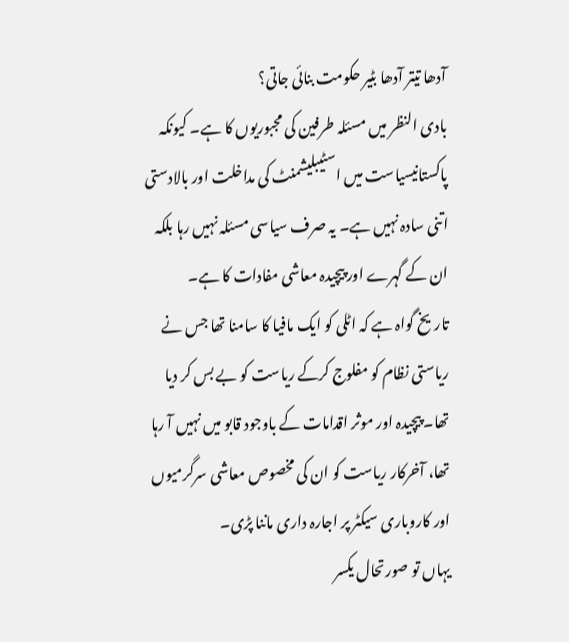آدھا تیتر آدھا بٹیر حکومت بنائی جاتی؟
بادی النظر میں مسئلہ طرفین کی مجبوریوں کا ہے۔ کیونکہ پاکستانیسیاست میں اسٹیبلیشمنٹ کی مداخلت اور بالادستی اتنی سادہ نہیں ہے۔ یہ صرف سیاسی مسئلہ نہیں رہا بلکہ ان کے گہرے اور پیچیدہ معاشی مفادات کا ہے۔
تاریخ گواہ ہے کہ اٹلی کو ایک مافیا کا سامنا تھا جس نے ریاستی نظام کو مفلوج کرکے ریاست کو بے بس کر دیا تھا۔ پیچیدہ اور موثر اقدامات کے باوجود قابو میں نہیں آ رہا تھا، آخرکار ریاست کو ان کی مخصوص معاشی سرگرمیوں اور کاروباری سیکٹر پر اجارہ داری ماننا پڑی۔
یہاں تو صورتحال یکسر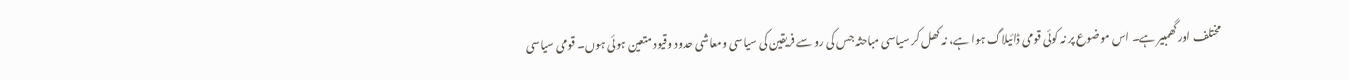مختلف اور گھمبیر ہے۔ اس موضوع پر نہ کوئی قومی ڈائیلاگ ہوا ہے، نہ کھل کر سیاسی مباحثہ جس کی رو سے فریقین کی سیاسی ومعاشی حدود وقیود متعین ہوئی ہوں۔ قومی سیاسی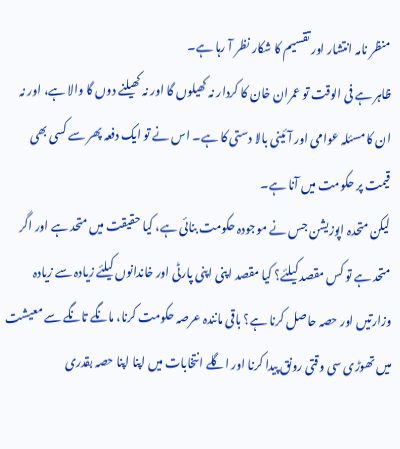منظر نامہ انتشار اور تقسیم کا شکار نظر آ رہا ہے۔
ظاہر ہے فی الوقت تو عمران خان کا کردار نہ کھیلوں گا اور نہ کھیلنے دوں گا والا ہے، اور نہ ان کا مسئلہ عوامی اور آئینی بالا دستی کا ہے۔ اس نے تو ایک دفعہ پھر سے کسی بھی قیمت پر حکومت میں آنا ہے۔
لیکن متحدہ اپوزیشن جس نے موجودہ حکومت بنائی ہے، کیا حقیقت میں متحد ہے اور اگر متحد ہے تو کس مقصد کیلئے؟ کیا مقصد اپنی اپنی پارٹی اور خاندانوں کیلئے زیادہ سے زیادہ وزارتیں اور حصہ حاصل کرنا ہے؟ باقی مانندہ عرصہ حکومت کرنا، مانگے تانگے سے معیشت میں تھوڑی سی وقتی رونق پیدا کرنا اور اگلے انتخابات میں اپنا اپنا حصہ بقدری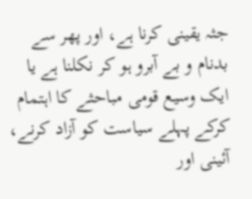جثہ یقینی کرنا ہے، اور پھر سے بدنام و بے آبرو ہو کر نکلنا ہے یا ایک وسیع قومی مباحثے کا اہتمام کرکے پہلے سیاست کو آزاد کرنے، آئینی اور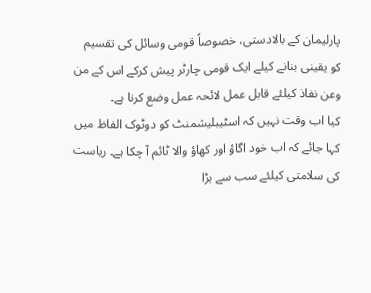پارلیمان کے بالادستی، خصوصاً قومی وسائل کی تقسیم کو یقینی بنانے کیلے ایک قومی چارٹر پیش کرکے اس کے من وعن نفاذ کیلئے قابل عمل لائحہ عمل وضع کرنا ہے۔
کیا اب وقت نہیں کہ اسٹیبلیشمنٹ کو دوٹوک الفاظ میں کہا جائے کہ اب خود اگاؤ اور کھاؤ والا ٹائم آ چکا ہے۔ ریاست کی سلامتی کیلئے سب سے بڑا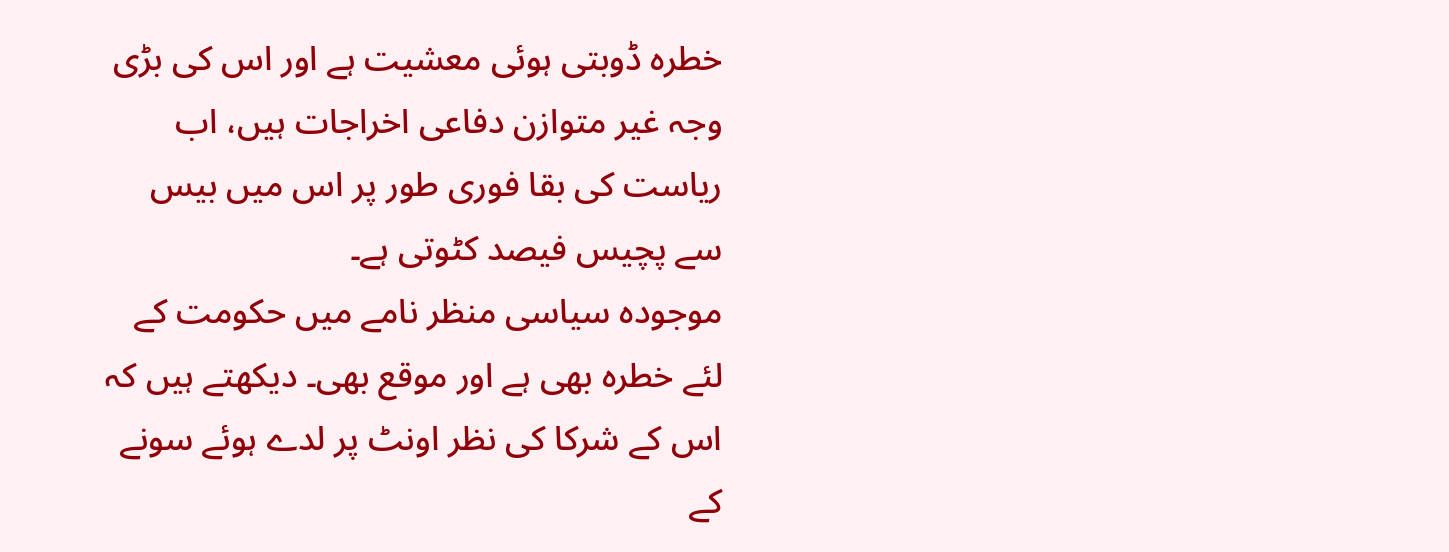خطرہ ڈوبتی ہوئی معشیت ہے اور اس کی بڑی وجہ غیر متوازن دفاعی اخراجات ہیں، اب ریاست کی بقا فوری طور پر اس میں بیس سے پچیس فیصد کٹوتی ہے۔
موجودہ سیاسی منظر نامے میں حکومت کے لئے خطرہ بھی ہے اور موقع بھی۔ دیکھتے ہیں کہ اس کے شرکا کی نظر اونٹ پر لدے ہوئے سونے کے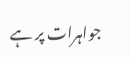جواہرات پر ہے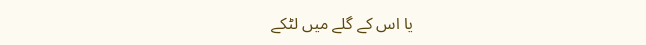یا اس کے گلے میں لٹکے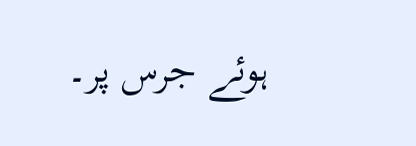ہوئے جرس پر۔